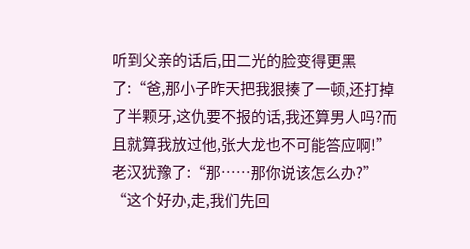听到父亲的话后,田二光的脸变得更黑了:“爸,那小子昨天把我狠揍了一顿,还打掉了半颗牙,这仇要不报的话,我还算男人吗?而且就算我放过他,张大龙也不可能答应啊!”
老汉犹豫了:“那……那你说该怎么办?”
“这个好办,走,我们先回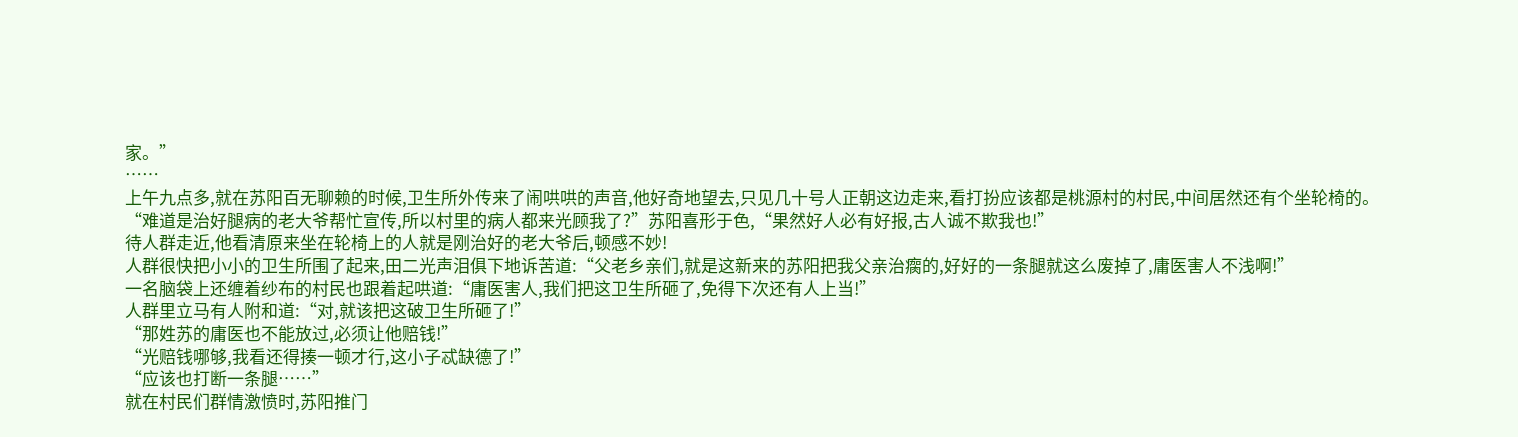家。”
……
上午九点多,就在苏阳百无聊赖的时候,卫生所外传来了闹哄哄的声音,他好奇地望去,只见几十号人正朝这边走来,看打扮应该都是桃源村的村民,中间居然还有个坐轮椅的。
“难道是治好腿病的老大爷帮忙宣传,所以村里的病人都来光顾我了?”苏阳喜形于色,“果然好人必有好报,古人诚不欺我也!”
待人群走近,他看清原来坐在轮椅上的人就是刚治好的老大爷后,顿感不妙!
人群很快把小小的卫生所围了起来,田二光声泪俱下地诉苦道:“父老乡亲们,就是这新来的苏阳把我父亲治瘸的,好好的一条腿就这么废掉了,庸医害人不浅啊!”
一名脑袋上还缠着纱布的村民也跟着起哄道:“庸医害人,我们把这卫生所砸了,免得下次还有人上当!”
人群里立马有人附和道:“对,就该把这破卫生所砸了!”
“那姓苏的庸医也不能放过,必须让他赔钱!”
“光赔钱哪够,我看还得揍一顿才行,这小子忒缺德了!”
“应该也打断一条腿……”
就在村民们群情激愤时,苏阳推门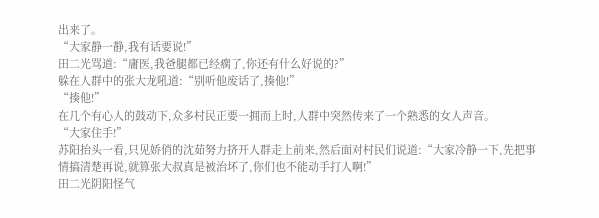出来了。
“大家静一静,我有话要说!”
田二光骂道:“庸医,我爸腿都已经瘸了,你还有什么好说的?”
躲在人群中的张大龙吼道:“别听他废话了,揍他!”
“揍他!”
在几个有心人的鼓动下,众多村民正要一拥而上时,人群中突然传来了一个熟悉的女人声音。
“大家住手!”
苏阳抬头一看,只见娇俏的沈茹努力挤开人群走上前来,然后面对村民们说道:“大家冷静一下,先把事情搞清楚再说,就算张大叔真是被治坏了,你们也不能动手打人啊!”
田二光阴阳怪气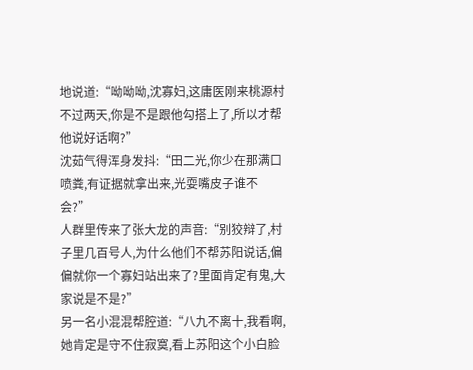地说道:“呦呦呦,沈寡妇,这庸医刚来桃源村不过两天,你是不是跟他勾搭上了,所以才帮他说好话啊?”
沈茹气得浑身发抖:“田二光,你少在那满口喷粪,有证据就拿出来,光耍嘴皮子谁不会?”
人群里传来了张大龙的声音:“别狡辩了,村子里几百号人,为什么他们不帮苏阳说话,偏偏就你一个寡妇站出来了?里面肯定有鬼,大家说是不是?”
另一名小混混帮腔道:“八九不离十,我看啊,她肯定是守不住寂寞,看上苏阳这个小白脸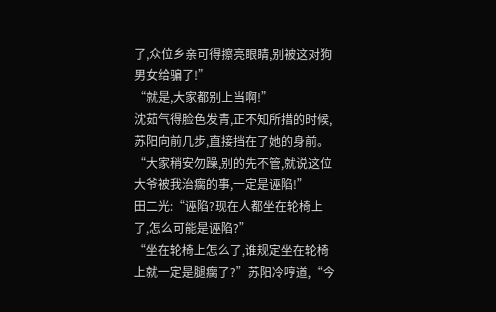了,众位乡亲可得擦亮眼睛,别被这对狗男女给骗了!”
“就是,大家都别上当啊!”
沈茹气得脸色发青,正不知所措的时候,苏阳向前几步,直接挡在了她的身前。
“大家稍安勿躁,别的先不管,就说这位大爷被我治瘸的事,一定是诬陷!”
田二光:“诬陷?现在人都坐在轮椅上了,怎么可能是诬陷?”
“坐在轮椅上怎么了,谁规定坐在轮椅上就一定是腿瘸了?”苏阳冷哼道,“今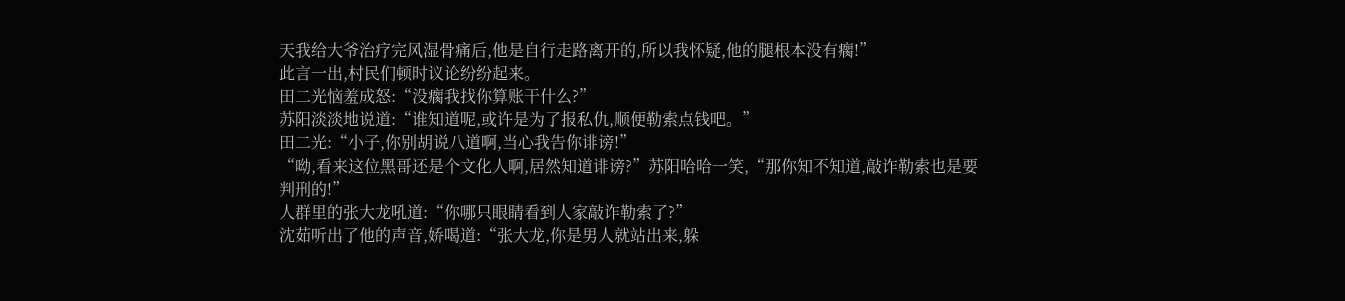天我给大爷治疗完风湿骨痛后,他是自行走路离开的,所以我怀疑,他的腿根本没有瘸!”
此言一出,村民们顿时议论纷纷起来。
田二光恼羞成怒:“没瘸我找你算账干什么?”
苏阳淡淡地说道:“谁知道呢,或许是为了报私仇,顺便勒索点钱吧。”
田二光:“小子,你别胡说八道啊,当心我告你诽谤!”
“呦,看来这位黑哥还是个文化人啊,居然知道诽谤?”苏阳哈哈一笑,“那你知不知道,敲诈勒索也是要判刑的!”
人群里的张大龙吼道:“你哪只眼睛看到人家敲诈勒索了?”
沈茹听出了他的声音,娇喝道:“张大龙,你是男人就站出来,躲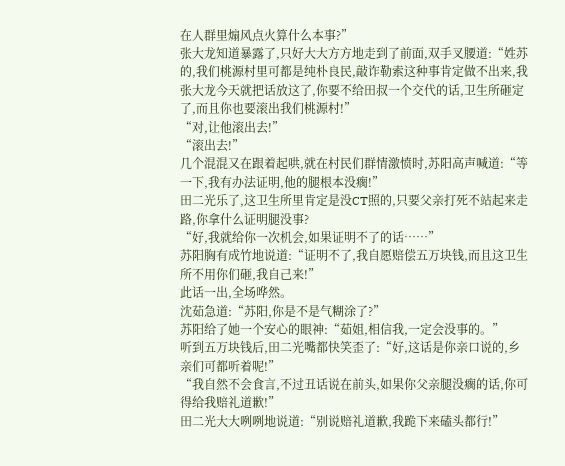在人群里煽风点火算什么本事?”
张大龙知道暴露了,只好大大方方地走到了前面,双手叉腰道:“姓苏的,我们桃源村里可都是纯朴良民,敲诈勒索这种事肯定做不出来,我张大龙今天就把话放这了,你要不给田叔一个交代的话,卫生所砸定了,而且你也要滚出我们桃源村!”
“对,让他滚出去!”
“滚出去!”
几个混混又在跟着起哄,就在村民们群情激愤时,苏阳高声喊道:“等一下,我有办法证明,他的腿根本没瘸!”
田二光乐了,这卫生所里肯定是没CT照的,只要父亲打死不站起来走路,你拿什么证明腿没事?
“好,我就给你一次机会,如果证明不了的话……”
苏阳胸有成竹地说道:“证明不了,我自愿赔偿五万块钱,而且这卫生所不用你们砸,我自己来!”
此话一出,全场哗然。
沈茹急道:“苏阳,你是不是气糊涂了?”
苏阳给了她一个安心的眼神:“茹姐,相信我,一定会没事的。”
听到五万块钱后,田二光嘴都快笑歪了:“好,这话是你亲口说的,乡亲们可都听着呢!”
“我自然不会食言,不过丑话说在前头,如果你父亲腿没瘸的话,你可得给我赔礼道歉!”
田二光大大咧咧地说道:“别说赔礼道歉,我跪下来磕头都行!”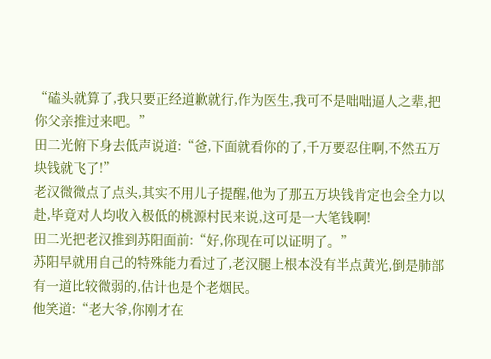“磕头就算了,我只要正经道歉就行,作为医生,我可不是咄咄逼人之辈,把你父亲推过来吧。”
田二光俯下身去低声说道:“爸,下面就看你的了,千万要忍住啊,不然五万块钱就飞了!”
老汉微微点了点头,其实不用儿子提醒,他为了那五万块钱肯定也会全力以赴,毕竟对人均收入极低的桃源村民来说,这可是一大笔钱啊!
田二光把老汉推到苏阳面前:“好,你现在可以证明了。”
苏阳早就用自己的特殊能力看过了,老汉腿上根本没有半点黄光,倒是肺部有一道比较微弱的,估计也是个老烟民。
他笑道:“老大爷,你刚才在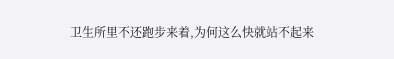卫生所里不还跑步来着,为何这么快就站不起来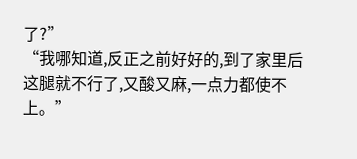了?”
“我哪知道,反正之前好好的,到了家里后这腿就不行了,又酸又麻,一点力都使不上。”